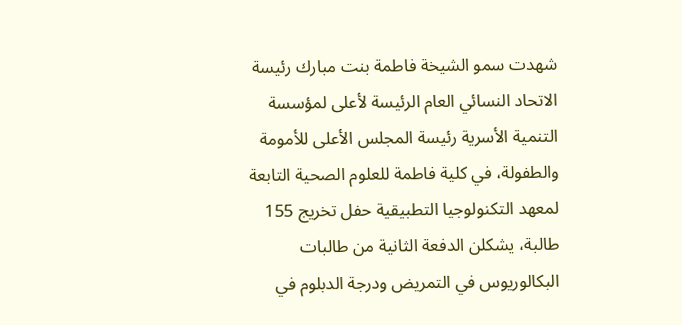شهدت سمو الشيخة فاطمة بنت مبارك رئيسة الاتحاد النسائي العام الرئيسة لأعلى لمؤسسة التنمية الأسرية رئيسة المجلس الأعلى للأمومة والطفولة، في كلية فاطمة للعلوم الصحية التابعة لمعهد التكنولوجيا التطبيقية حفل تخريج 155 طالبة، يشكلن الدفعة الثانية من طالبات البكالوريوس في التمريض ودرجة الدبلوم في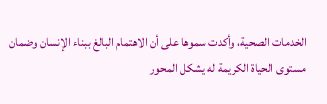الخدمات الصحية، وأكدت سموها على أن الاهتمام البالغ ببناء الإنسان وضمان مستوى الحياة الكريمة له يشكل المحور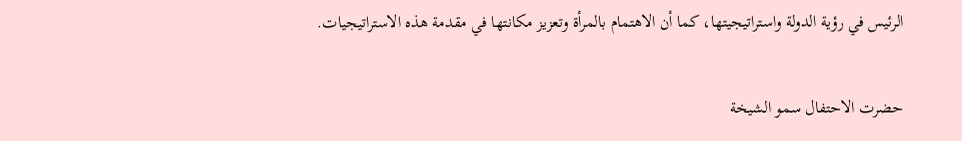الرئيس في رؤية الدولة واستراتيجيتها، كما أن الاهتمام بالمرأة وتعزيز مكانتها في مقدمة هذه الاستراتيجيات.

حضرت الاحتفال سمو الشيخة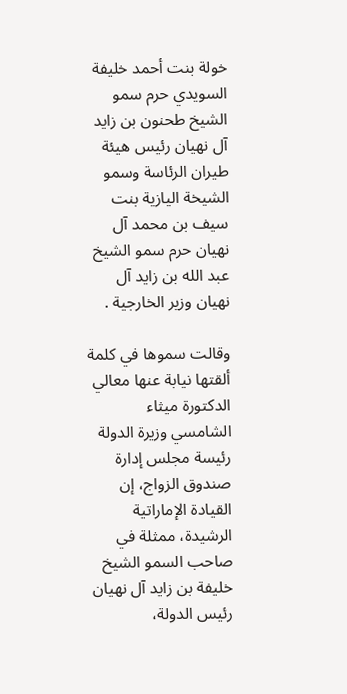خولة بنت أحمد خليفة السويدي حرم سمو الشيخ طحنون بن زايد آل نهيان رئيس هيئة طيران الرئاسة وسمو الشيخة اليازية بنت سيف بن محمد آل نهيان حرم سمو الشيخ عبد الله بن زايد آل نهيان وزير الخارجية .

وقالت سموها في كلمة ألقتها نيابة عنها معالي الدكتورة ميثاء الشامسي وزيرة الدولة رئيسة مجلس إدارة صندوق الزواج، إن القيادة الإماراتية الرشيدة، ممثلة في صاحب السمو الشيخ خليفة بن زايد آل نهيان رئيس الدولة،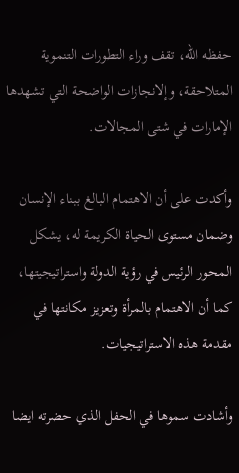حفظه الله، تقف وراء التطورات التنموية المتلاحقة، وإلانجازات الواضحة التي تشهدها الإمارات في شتى المجالات.

وأكدت على أن الاهتمام البالغ ببناء الإنسان وضمان مستوى الحياة الكريمة له، يشكل المحور الرئيس في رؤية الدولة واستراتيجيتها، كما أن الاهتمام بالمرأة وتعزيز مكانتها في مقدمة هذه الاستراتيجيات.

وأشادت سموها في الحفل الذي حضرته ايضا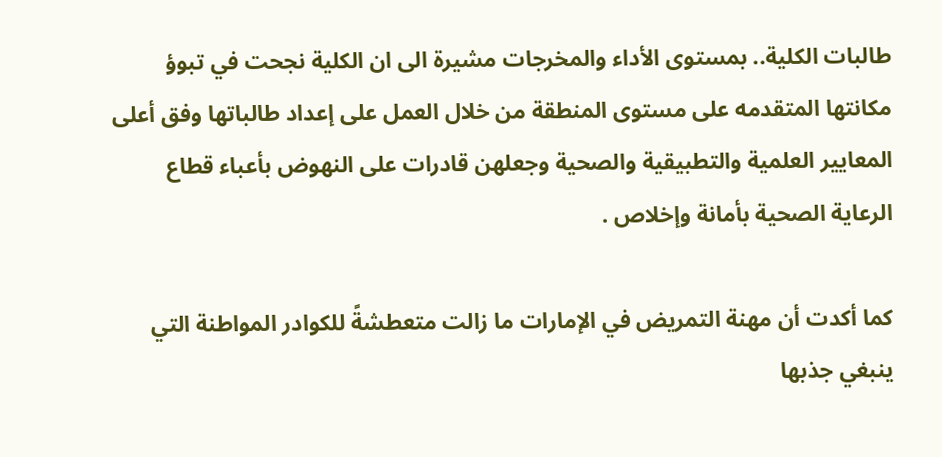طالبات الكلية.. بمستوى الأداء والمخرجات مشيرة الى ان الكلية نجحت في تبوؤ مكانتها المتقدمه على مستوى المنطقة من خلال العمل على إعداد طالباتها وفق أعلى المعايير العلمية والتطبيقية والصحية وجعلهن قادرات على النهوض بأعباء قطاع الرعاية الصحية بأمانة وإخلاص .

كما أكدت أن مهنة التمريض في الإمارات ما زالت متعطشةً للكوادر المواطنة التي ينبغي جذبها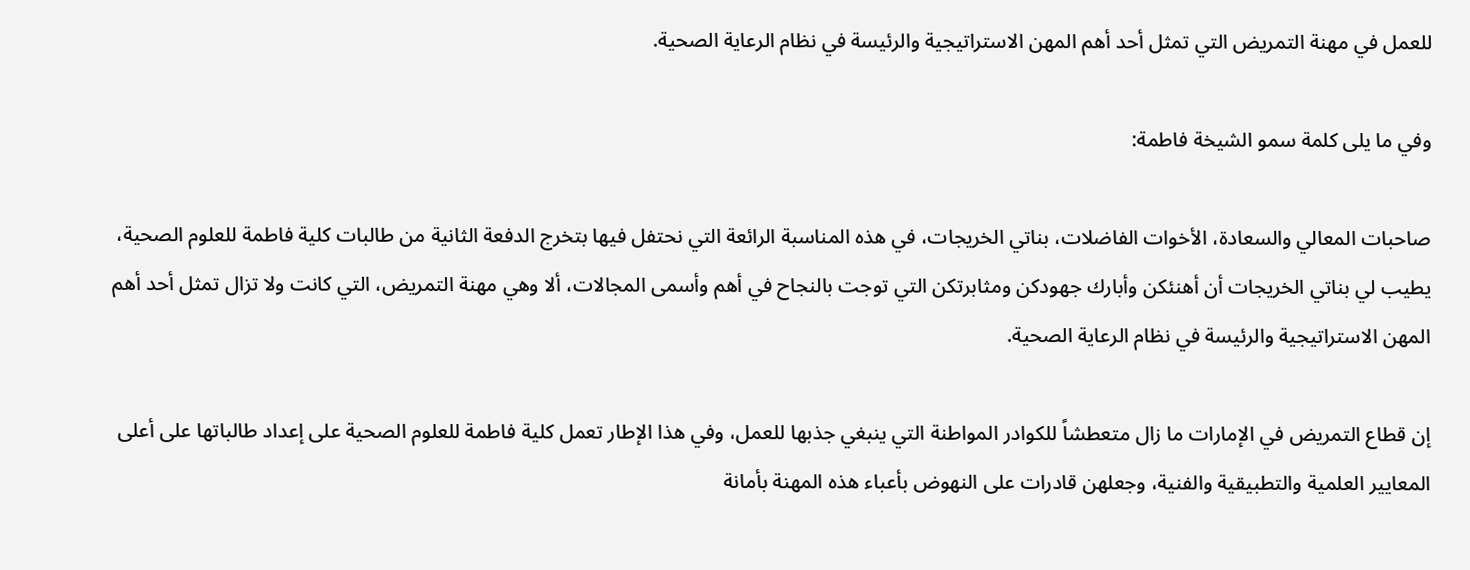للعمل في مهنة التمريض التي تمثل أحد أهم المهن الاستراتيجية والرئيسة في نظام الرعاية الصحية.

وفي ما يلى كلمة سمو الشيخة فاطمة:

صاحبات المعالي والسعادة، الأخوات الفاضلات، بناتي الخريجات، في هذه المناسبة الرائعة التي نحتفل فيها بتخرج الدفعة الثانية من طالبات كلية فاطمة للعلوم الصحية، يطيب لي بناتي الخريجات أن أهنئكن وأبارك جهودكن ومثابرتكن التي توجت بالنجاح في أهم وأسمى المجالات، ألا وهي مهنة التمريض، التي كانت ولا تزال تمثل أحد أهم المهن الاستراتيجية والرئيسة في نظام الرعاية الصحية.

إن قطاع التمريض في الإمارات ما زال متعطشاً للكوادر المواطنة التي ينبغي جذبها للعمل، وفي هذا الإطار تعمل كلية فاطمة للعلوم الصحية على إعداد طالباتها على أعلى المعايير العلمية والتطبيقية والفنية، وجعلهن قادرات على النهوض بأعباء هذه المهنة بأمانة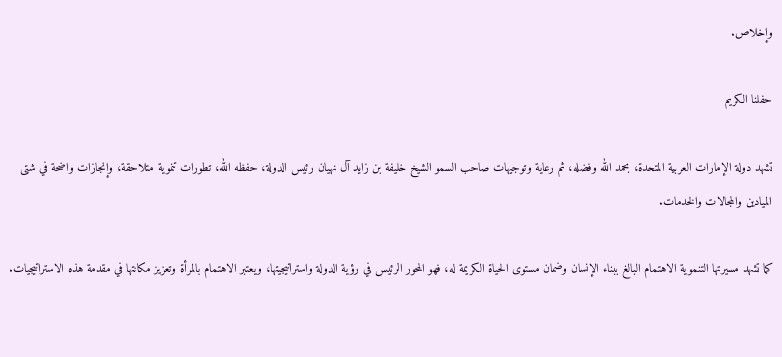وإخلاص.

حفلنا الكريم

تشهد دولة الإمارات العربية المتحدة، بحمد الله وفضله، ثم رعاية وتوجيهات صاحب السمو الشيخ خليفة بن زايد آل نهيان رئيس الدولة، حفظه الله، تطورات تنموية متلاحقة، وإنجازات واضحة في شتى الميادين والمجالات والخدمات.

كما تشهد مسيرتها التنموية الاهتمام البالغ ببناء الإنسان وضمان مستوى الحياة الكريمة له، فهو المحور الرئيس في رؤية الدولة واستراتيجيتها، ويعتبر الاهتمام بالمرأة وتعزيز مكانتها في مقدمة هذه الاستراتيجيات.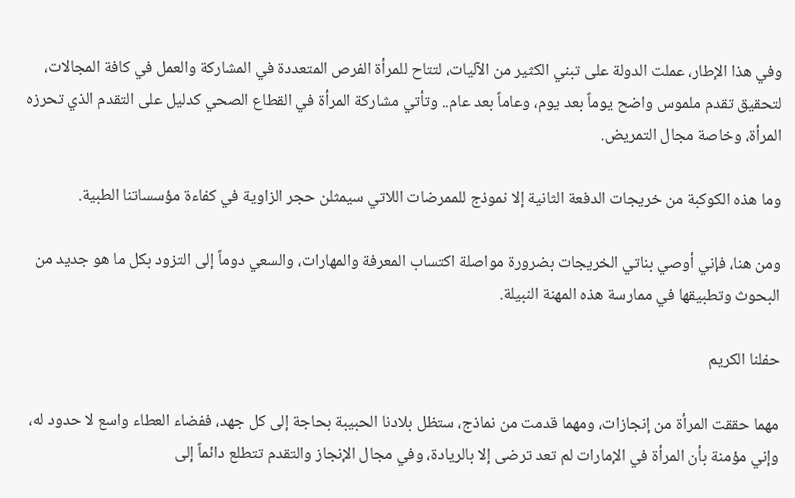وفي هذا الإطار، عملت الدولة على تبني الكثير من الآليات، لتتاح للمرأة الفرص المتعددة في المشاركة والعمل في كافة المجالات، لتحقيق تقدم ملموس واضح يوماً بعد يوم، وعاماً بعد عام.. وتأتي مشاركة المرأة في القطاع الصحي كدليل على التقدم الذي تحرزه المرأة، وخاصة مجال التمريض.

وما هذه الكوكبة من خريجات الدفعة الثانية إلا نموذج للممرضات اللاتي سيمثلن حجر الزاوية في كفاءة مؤسساتنا الطبية.

ومن هنا، فإني أوصي بناتي الخريجات بضرورة مواصلة اكتساب المعرفة والمهارات، والسعي دوماً إلى التزود بكل ما هو جديد من البحوث وتطبيقها في ممارسة هذه المهنة النبيلة.

حفلنا الكريم

مهما حققت المرأة من إنجازات، ومهما قدمت من نماذج، ستظل بلادنا الحبيبة بحاجة إلى كل جهد، ففضاء العطاء واسع لا حدود له، وإني مؤمنة بأن المرأة في الإمارات لم تعد ترضى إلا بالريادة، وفي مجال الإنجاز والتقدم تتطلع دائماً إلى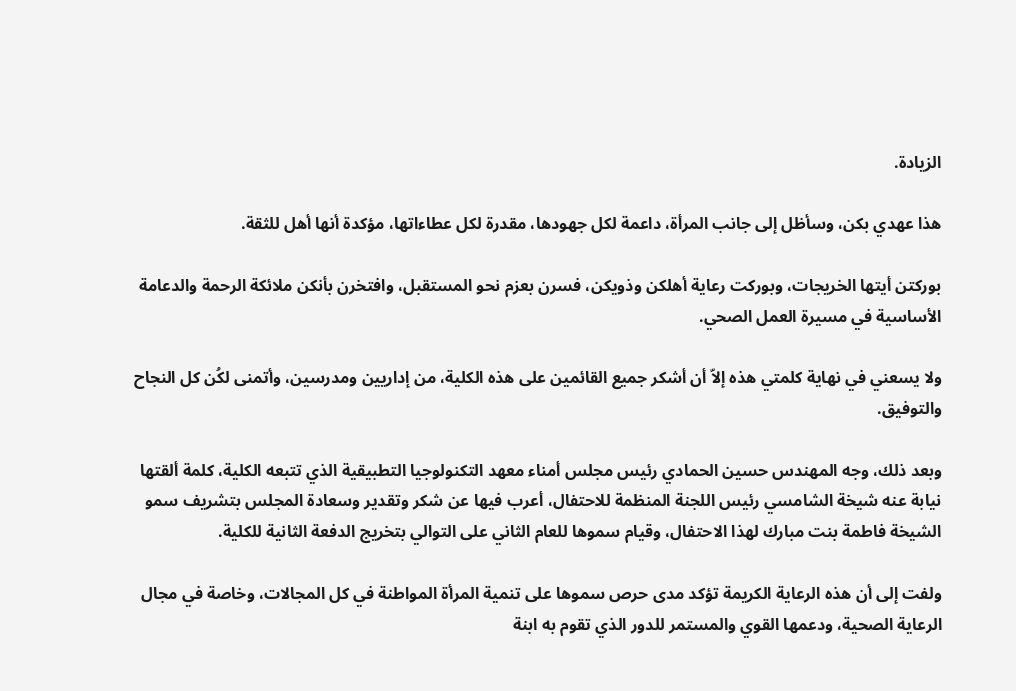الزيادة.

هذا عهدي بكن، وسأظل إلى جانب المرأة، داعمة لكل جهودها، مقدرة لكل عطاءاتها، مؤكدة أنها أهل للثقة.

بوركتن أيتها الخريجات، وبوركت رعاية أهلكن وذويكن، فسرن بعزم نحو المستقبل، وافتخرن بأنكن ملائكة الرحمة والدعامة الأساسية في مسيرة العمل الصحي.

ولا يسعني في نهاية كلمتي هذه إلاّ أن أشكر جميع القائمين على هذه الكلية، من إداريين ومدرسين، وأتمنى لكُن كل النجاح والتوفيق.

وبعد ذلك، وجه المهندس حسين الحمادي رئيس مجلس أمناء معهد التكنولوجيا التطبيقية الذي تتبعه الكلية، كلمة ألقتها نيابة عنه شيخة الشامسي رئيس اللجنة المنظمة للاحتفال، أعرب فيها عن شكر وتقدير وسعادة المجلس بتشريف سمو الشيخة فاطمة بنت مبارك لهذا الاحتفال، وقيام سموها للعام الثاني على التوالي بتخريج الدفعة الثانية للكلية.

ولفت إلى أن هذه الرعاية الكريمة تؤكد مدى حرص سموها على تنمية المرأة المواطنة في كل المجالات، وخاصة في مجال الرعاية الصحية، ودعمها القوي والمستمر للدور الذي تقوم به ابنة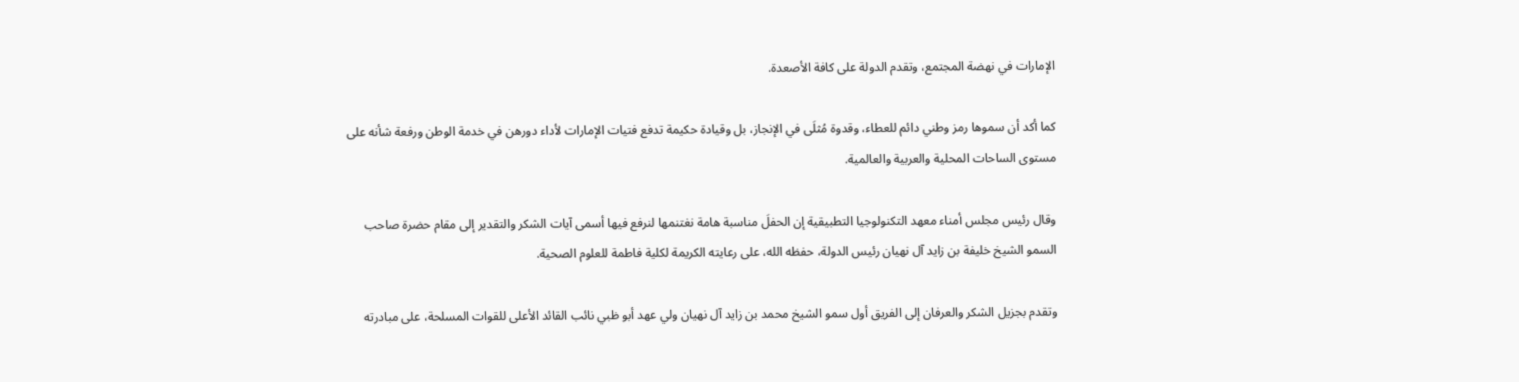الإمارات في نهضة المجتمع، وتقدم الدولة على كافة الأصعدة.

كما أكد أن سموها رمز وطني دائم للعطاء، وقدوة مُثلَى في الإنجاز، بل وقيادة حكيمة تدفع فتيات الإمارات لأداء دورهن في خدمة الوطن ورفعة شأنه على مستوى الساحات المحلية والعربية والعالمية.

وقال رئيس مجلس أمناء معهد التكنولوجيا التطبيقية إن الحفلَ مناسبة هامة نغتنمها لنرفع فيها أسمى آيات الشكر والتقدير إلى مقام حضرة صاحب السمو الشيخ خليفة بن زايد آل نهيان رئيس الدولة، حفظه الله، على رعايته الكريمة لكلية فاطمة للعلوم الصحية.

وتقدم بجزيل الشكر والعرفان إلى الفريق أول سمو الشيخ محمد بن زايد آل نهيان ولي عهد أبو ظبي نائب القائد الأعلى للقوات المسلحة، على مبادرته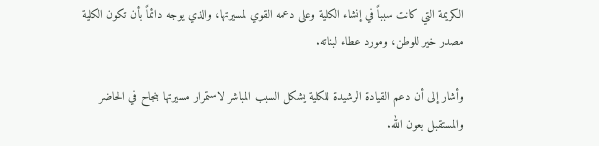الكريمة التي كانت سبباً في إنشاء الكلية وعلى دعمه القوي لمسيرتها، والذي يوجه دائماً بأن تكون الكلية مصدر خير للوطن، ومورد عطاء لبناته.

وأشار إلى أن دعم القيادة الرشيدة للكلية يشكل السبب المباشر لاستمرار مسيرتها بنجاح في الحاضر والمستقبل بعون الله.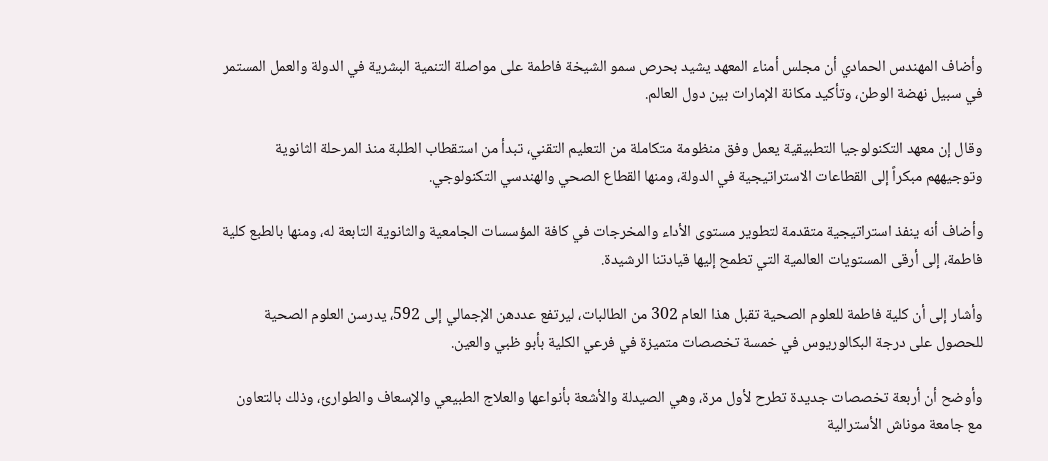وأضاف المهندس الحمادي أن مجلس أمناء المعهد يشيد بحرص سمو الشيخة فاطمة على مواصلة التنمية البشرية في الدولة والعمل المستمر في سبيل نهضة الوطن، وتأكيد مكانة الإمارات بين دول العالم.

وقال إن معهد التكنولوجيا التطبيقية يعمل وفق منظومة متكاملة من التعليم التقني، تبدأ من استقطاب الطلبة منذ المرحلة الثانوية وتوجيههم مبكراً إلى القطاعات الاستراتيجية في الدولة، ومنها القطاع الصحي والهندسي التكنولوجي.

وأضاف أنه ينفذ استراتيجية متقدمة لتطوير مستوى الأداء والمخرجات في كافة المؤسسات الجامعية والثانوية التابعة له، ومنها بالطبع كلية فاطمة، إلى أرقى المستويات العالمية التي تطمح إليها قيادتنا الرشيدة.

وأشار إلى أن كلية فاطمة للعلوم الصحية تقبل هذا العام 302 من الطالبات، ليرتفع عددهن الإجمالي إلى 592، يدرسن العلوم الصحية للحصول على درجة البكالوريوس في خمسة تخصصات متميزة في فرعي الكلية بأبو ظبي والعين.

وأوضح أن أربعة تخصصات جديدة تطرح لأول مرة، وهي الصيدلة والأشعة بأنواعها والعلاج الطبيعي والإسعاف والطوارئ، وذلك بالتعاون مع جامعة موناش الأسترالية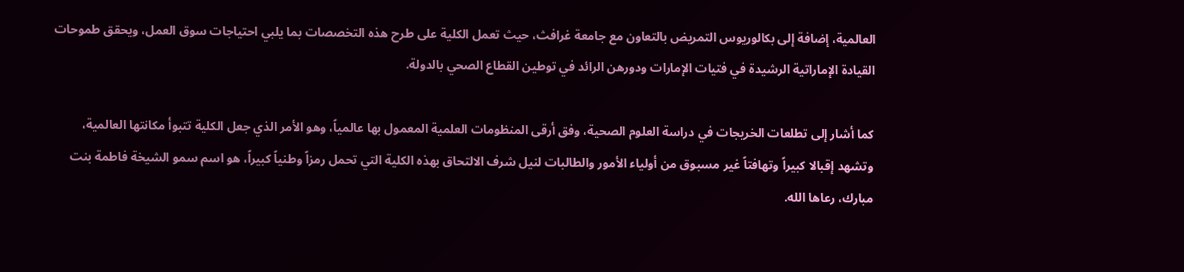العالمية، إضافة إلى بكالوريوس التمريض بالتعاون مع جامعة غرافث، حيث تعمل الكلية على طرح هذه التخصصات بما يلبي احتياجات سوق العمل، ويحقق طموحات القيادة الإماراتية الرشيدة في فتيات الإمارات ودورهن الرائد في توطين القطاع الصحي بالدولة.

كما أشار إلى تطلعات الخريجات في دراسة العلوم الصحية، وفق أرقى المنظومات العلمية المعمول بها عالمياً، وهو الأمر الذي جعل الكلية تتبوأ مكانتها العالمية، وتشهد إقبالا كبيراً وتهافتاً غير مسبوق من أولياء الأمور والطالبات لنيل شرف الالتحاق بهذه الكلية التي تحمل رمزاً وطنياً كبيراً، هو اسم سمو الشيخة فاطمة بنت مبارك، رعاها الله.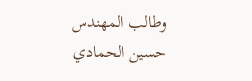وطالب المهندس حسين الحمادي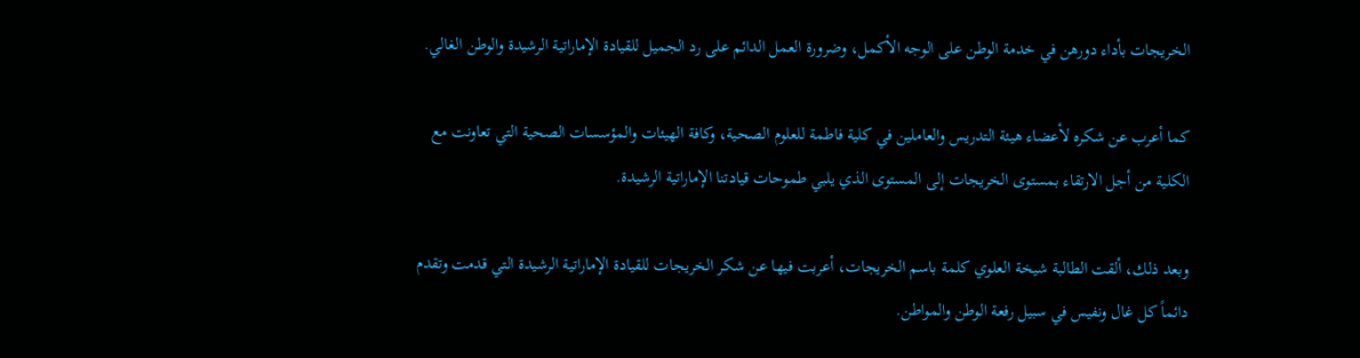الخريجات بأداء دورهن في خدمة الوطن على الوجه الأكمل، وضرورة العمل الدائم على رد الجميل للقيادة الإماراتية الرشيدة والوطن الغالي.

كما أعرب عن شكره لأعضاء هيئة التدريس والعاملين في كلية فاطمة للعلوم الصحية، وكافة الهيئات والمؤسسات الصحية التي تعاونت مع الكلية من أجل الارتقاء بمستوى الخريجات إلى المستوى الذي يلبي طموحات قيادتنا الإماراتية الرشيدة.

وبعد ذلك، ألقت الطالبة شيخة العلوي كلمة باسم الخريجات، أعربت فيها عن شكر الخريجات للقيادة الإماراتية الرشيدة التي قدمت وتقدم دائماً كل غال ونفيس في سبيل رفعة الوطن والمواطن.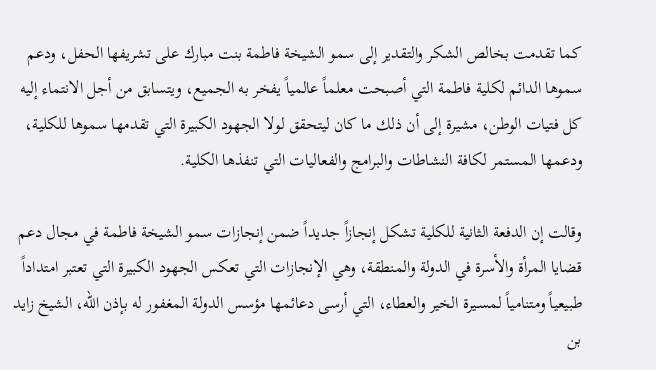كما تقدمت بخالص الشكر والتقدير إلى سمو الشيخة فاطمة بنت مبارك على تشريفها الحفل، ودعم سموها الدائم لكلية فاطمة التي أصبحت معلماً عالمياً يفخر به الجميع، ويتسابق من أجل الانتماء إليه كل فتيات الوطن، مشيرة إلى أن ذلك ما كان ليتحقق لولا الجهود الكبيرة التي تقدمها سموها للكلية، ودعمها المستمر لكافة النشاطات والبرامج والفعاليات التي تنفذها الكلية.

وقالت إن الدفعة الثانية للكلية تشكل إنجازاً جديداً ضمن إنجازات سمو الشيخة فاطمة في مجال دعم قضايا المرأة والأسرة في الدولة والمنطقة، وهي الإنجازات التي تعكس الجهود الكبيرة التي تعتبر امتداداً طبيعياً ومتنامياً لمسـيرة الخير والعطاء، التي أرسى دعائمها مؤسس الدولة المغفور له بإذن الله، الشيخ زايد بن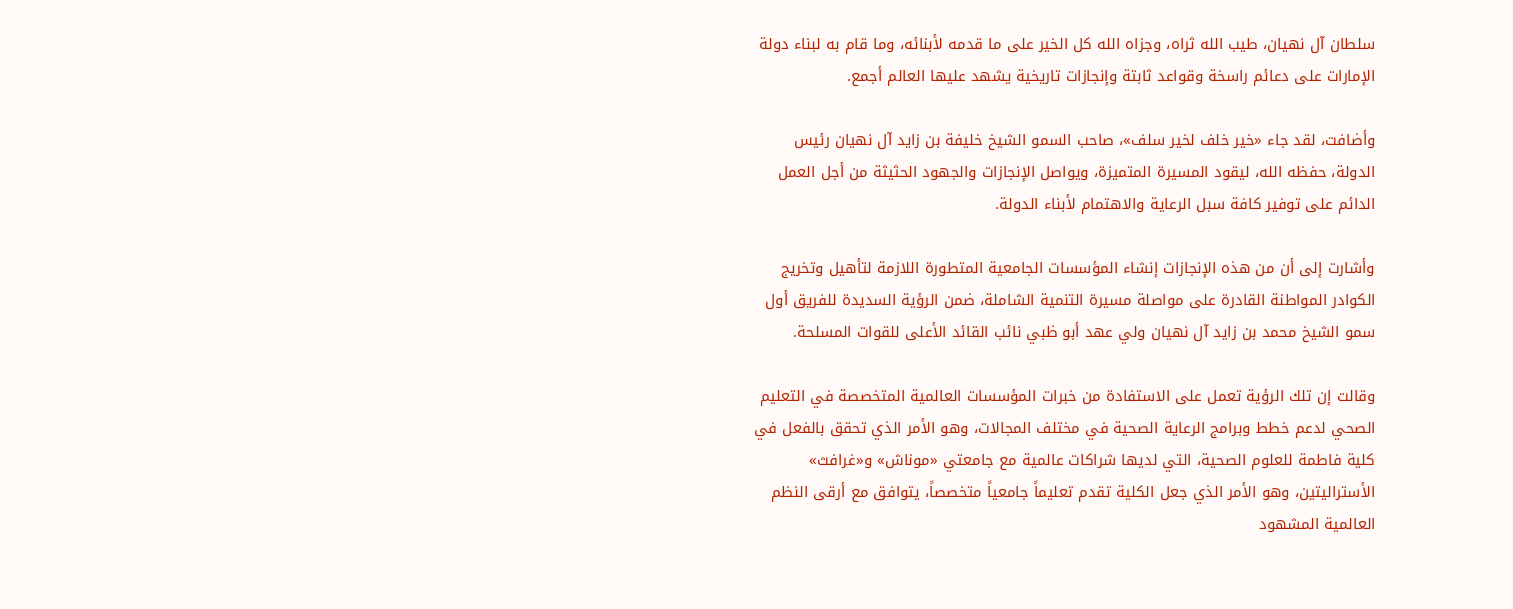سلطان آل نهيان، طيب الله ثراه، وجزاه الله كل الخير على ما قدمه لأبنائه، وما قام به لبناء دولة الإمارات على دعائم راسخة وقواعد ثابتة وإنجازات تاريخية يشهد عليها العالم أجمع.

وأضافت، لقد جاء «خير خلف لخير سلف»، صاحب السمو الشيخ خليفة بن زايد آل نهيان رئيس الدولة، حفظه الله، ليقود المسيرة المتميزة، ويواصل الإنجازات والجهود الحثيثة من أجل العمل الدائم على توفير كافة سبل الرعاية والاهتمام لأبناء الدولة.

وأشارت إلى أن من هذه الإنجازات إنشاء المؤسسات الجامعية المتطورة اللازمة لتأهيل وتخريج الكوادر المواطنة القادرة على مواصلة مسيرة التنمية الشاملة، ضمن الرؤية السديدة للفريق أول سمو الشيخ محمد بن زايد آل نهيان ولي عهد أبو ظبي نائب القائد الأعلى للقوات المسلحة.

وقالت إن تلك الرؤية تعمل على الاستفادة من خبرات المؤسسات العالمية المتخصصة في التعليم الصحي لدعم خطط وبرامج الرعاية الصحية في مختلف المجالات، وهو الأمر الذي تحقق بالفعل في كلية فاطمة للعلوم الصحية، التي لديها شراكات عالمية مع جامعتي «موناش» و«غرافث» الأستراليتين، وهو الأمر الذي جعل الكلية تقدم تعليماً جامعياً متخصصاً، يتوافق مع أرقى النظم العالمية المشهود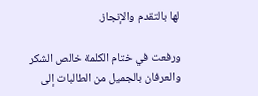لها بالتقدم والإنجاز.

ورفعت في ختام الكلمة خالص الشكر والعرفان بالجميل من الطالبات إلى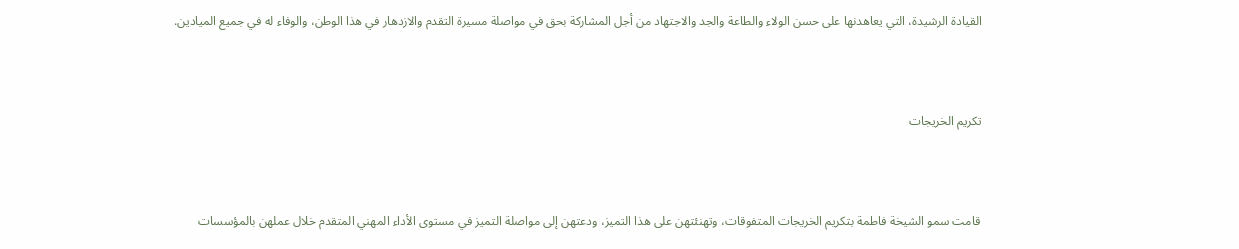القيادة الرشيدة، التي يعاهدنها على حسن الولاء والطاعة والجد والاجتهاد من أجل المشاركة بحق في مواصلة مسيرة التقدم والازدهار في هذا الوطن، والوفاء له في جميع الميادين.



تكريم الخريجات



قامت سمو الشيخة فاطمة بتكريم الخريجات المتفوقات، وتهنئتهن على هذا التميز، ودعتهن إلى مواصلة التميز في مستوى الأداء المهني المتقدم خلال عملهن بالمؤسسات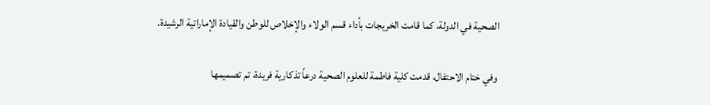الصحية في الدولة، كما قامت الخريجات بأداء قسم الولاء والإخلاص للوطن والقيادة الإماراتية الرشيدة.

وفي ختام الاحتفال، قدمت كلية فاطمة للعلوم الصحية درعاً تذكارية فريدة، تم تصميمها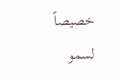خصيصاً لسمو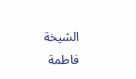الشيخة فاطمة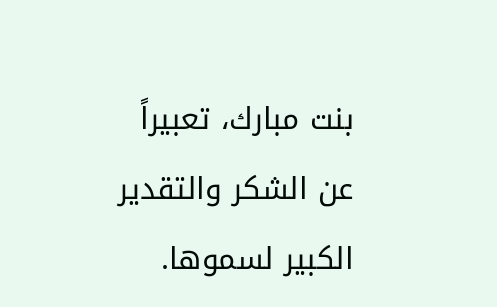بنت مبارك، تعبيراً عن الشكر والتقدير الكبير لسموها.